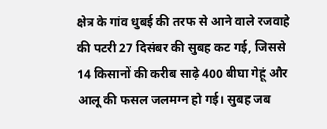क्षेत्र के गांव धुबई की तरफ से आने वाले रजवाहे की पटरी 27 दिसंबर की सुबह कट गई, जिससे 14 किसानों की करीब साढ़े 400 बीघा गेहूं और आलू की फसल जलमग्न हो गई। सुबह जब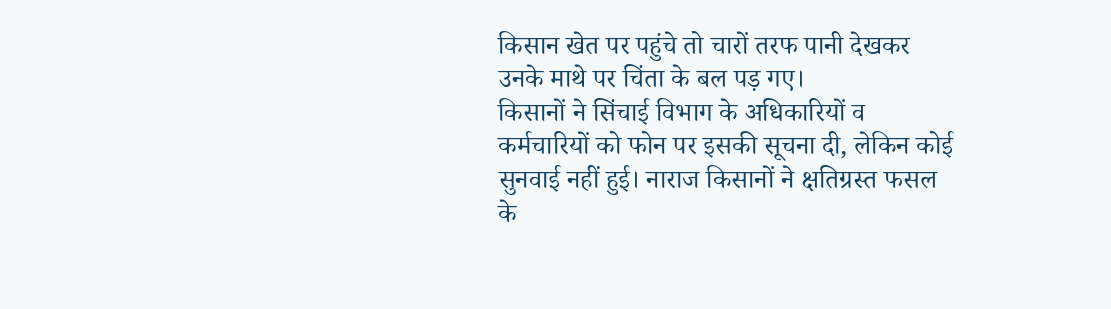किसान खेत पर पहुंचे तो चारों तरफ पानी देखकर उनके माथे पर चिंता के बल पड़ गए।
किसानों ने सिंचाई विभाग के अधिकारियों व कर्मचारियों को फोन पर इसकी सूचना दी, लेकिन कोई सुनवाई नहीं हुई। नाराज किसानों ने क्षतिग्रस्त फसल के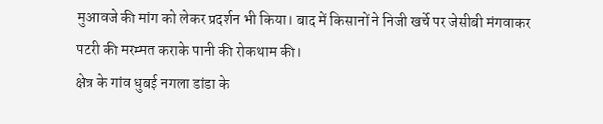मुआवजे की मांग को लेकर प्रदर्शन भी किया। बाद में किसानों ने निजी खर्चे पर जेसीबी मंगवाकर पटरी की मरम्मत कराके पानी की रोकथाम की।
क्षेत्र के गांव धुबई नगला डांडा के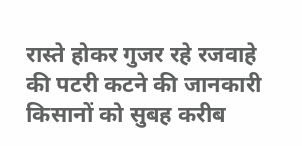रास्ते होकर गुजर रहे रजवाहे की पटरी कटने की जानकारी किसानों को सुबह करीब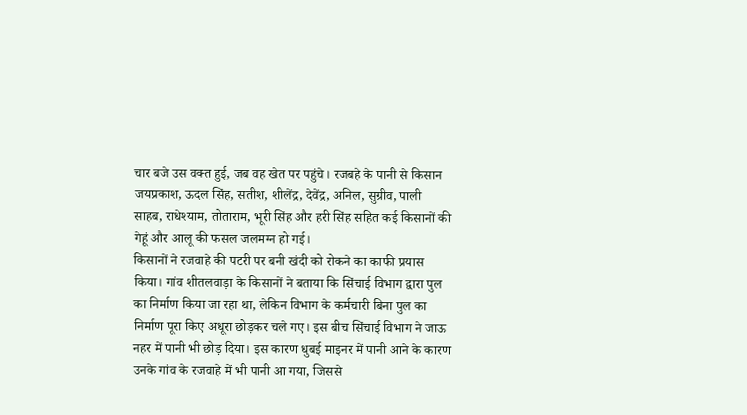चार बजे उस वक्त हुई, जब वह खेत पर पहुंचे। रजबहे के पानी से किसान जयप्रकाश, ऊदल सिंह, सतीश, शीलेंद्र, देवेंद्र, अनिल, सुग्रीव, पाली साहब, राधेश्याम, तोताराम, भूरी सिंह और हरी सिंह सहित कई किसानों की गेहूं और आलू की फसल जलमग्न हो गई।
किसानों ने रजवाहे की पटरी पर बनी खंदी को रोकने का काफी प्रयास किया। गांव शीतलवाड़ा के किसानों ने बताया कि सिंचाई विभाग द्वारा पुल का निर्माण किया जा रहा था, लेकिन विभाग के कर्मचारी बिना पुल का निर्माण पूरा किए अधूरा छोड़कर चले गए। इस बीच सिंचाई विभाग ने जाऊ नहर में पानी भी छोड़ दिया। इस कारण धुबई माइनर में पानी आने के कारण उनके गांव के रजवाहे में भी पानी आ गया, जिससे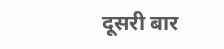दूसरी बार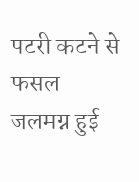पटरी कटने से फसल जलमग्न हुई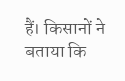हैं। किसानों ने बताया कि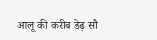आलू की करीब डेढ़ सौ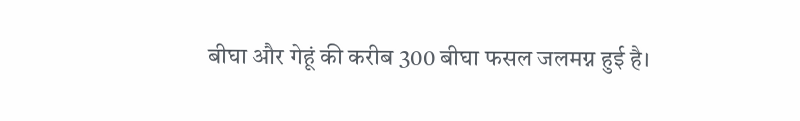बीघा और गेहूं की करीब 300 बीघा फसल जलमग्न हुई है।